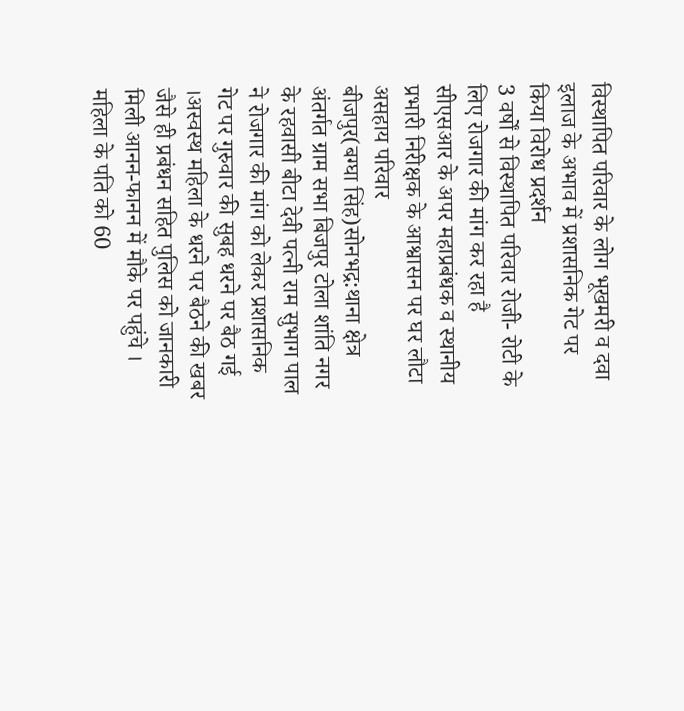विस्थापित परिवार के लोग भूखमरी व दवा इलाज के अभाव में प्रशासनिक गेट पर किया विरोध प्रदर्शन
3 वर्षों से विस्थापित परिवार रोजी- रोटी के लिए रोजगार की मांग कर रहा है
सीएसआर के अपर महाप्रबंधक व स्थानीय प्रभारी निरीक्षक के आश्वासन पर घर लौटा असहाय परिवार
बीजपुर(बग्घा सिंह)सोनभद्र:थाना क्षेत्र अंतर्गत ग्राम सभा बिजपुर टोला शांति नगर के रहवासी बीटा देवी पत्नी राम सुभाग पाल ने रोजगार की मांग को लेकर प्रशासनिक गेट पर गुरुवार की सुबह धरने पर बैठ गई ।अस्वस्थ महिला के धरने पर बैठने की खबर जैसे ही प्रबंधन सहित पुलिस को जानकारी मिली आनन-फानन में मौके पर पहुंचे । महिला के पति को 60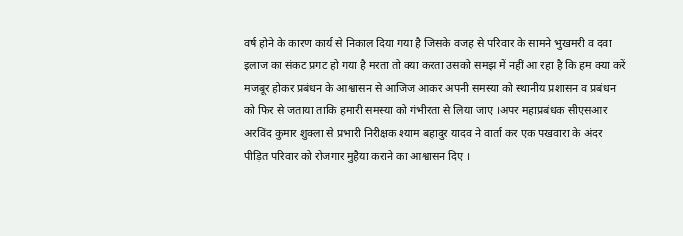वर्ष होने के कारण कार्य से निकाल दिया गया है जिसके वजह से परिवार के सामने भुखमरी व दवा इलाज का संकट प्रगट हो गया है मरता तो क्या करता उसको समझ में नहीं आ रहा है कि हम क्या करें मजबूर होकर प्रबंधन के आश्वासन से आजिज आकर अपनी समस्या को स्थानीय प्रशासन व प्रबंधन को फिर से जताया ताकि हमारी समस्या को गंभीरता से लिया जाए ।अपर महाप्रबंधक सीएसआर अरविंद कुमार शुक्ला से प्रभारी निरीक्षक श्याम बहादुर यादव ने वार्ता कर एक पखवारा के अंदर पीड़ित परिवार को रोजगार मुहैया कराने का आश्वासन दिए ।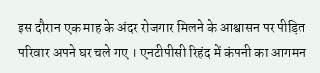इस दौरान एक माह के अंदर रोजगार मिलने के आश्वासन पर पीड़ित परिवार अपने घर चले गए । एनटीपीसी रिहंद में कंपनी का आगमन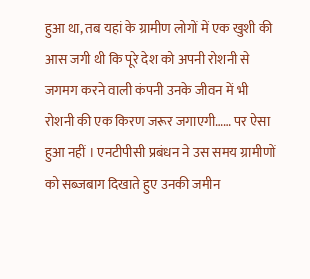हुआ था, तब यहां के ग्रामीण लोगों में एक खुशी की आस जगी थी कि पूरे देश को अपनी रोशनी से जगमग करने वाली कंपनी उनके जीवन में भी रोशनी की एक किरण जरूर जगाएगी…… पर ऐसा हुआ नहीं । एनटीपीसी प्रबंधन ने उस समय ग्रामीणों को सब्जबाग दिखाते हुए उनकी जमीन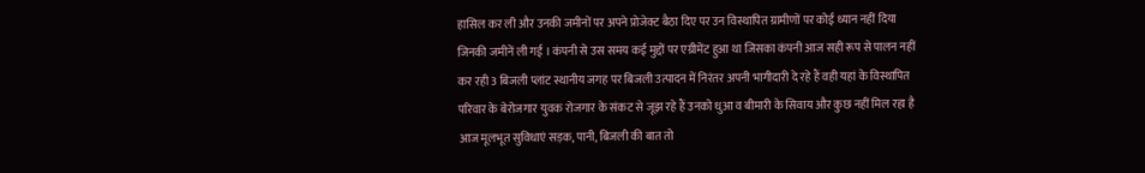हासिल कर ली और उनकी जमीनों पर अपने प्रोजेक्ट बैठा दिए पर उन विस्थापित ग्रामीणों पर कोई ध्यान नहीं दिया जिनकी जमीनें ली गई । कंपनी से उस समय कई मुद्दों पर एग्रीमेंट हुआ था जिसका कंपनी आज सही रूप से पालन नहीं कर रही 3 बिजली प्लांट स्थानीय जगह पर बिजली उत्पादन में निरंतर अपनी भागीदारी दे रहे हैं वही यहां के विस्थापित परिवार के बेरोजगार युवक रोजगार के संकट से जूझ रहे हैं उनको धुआ व बीमारी के सिवाय और कुछ नहीं मिल रहा है आज मूलभूत सुविधाएं सड़क, पानी, बिजली की बात तो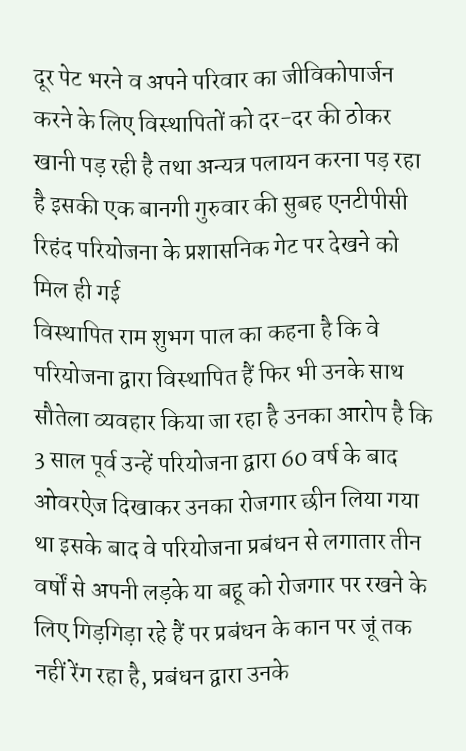दूर पेट भरने व अपने परिवार का जीविकोपार्जन करने के लिए विस्थापितों को दर-दर की ठोकर खानी पड़ रही है तथा अन्यत्र पलायन करना पड़ रहा है इसकी एक बानगी गुरुवार की सुबह एनटीपीसी रिहंद परियोजना के प्रशासनिक गेट पर देखने को मिल ही गई
विस्थापित राम शुभग पाल का कहना है कि वे परियोजना द्वारा विस्थापित हैं फिर भी उनके साथ सौतेला व्यवहार किया जा रहा है उनका आरोप है कि 3 साल पूर्व उन्हें परियोजना द्वारा 60 वर्ष के बाद ओवरऐज दिखाकर उनका रोजगार छीन लिया गया था इसके बाद वे परियोजना प्रबंधन से लगातार तीन वर्षों से अपनी लड़के या बहू को रोजगार पर रखने के लिए गिड़गिड़ा रहे हैं पर प्रबंधन के कान पर जूं तक नहीं रेंग रहा है, प्रबंधन द्वारा उनके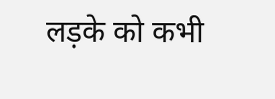लड़के को कभी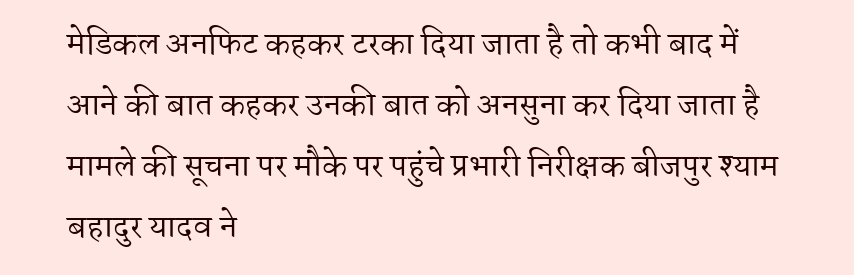मेडिकल अनफिट कहकर टरका दिया जाता है तो कभी बाद में आने की बात कहकर उनकी बात को अनसुना कर दिया जाता है
मामले की सूचना पर मौके पर पहुंचे प्रभारी निरीक्षक बीजपुर श्याम बहादुर यादव ने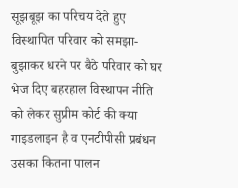सूझबूझ का परिचय देते हुए विस्थापित परिवार को समझा-बुझाकर धरने पर बैठे परिवार को घर भेज दिए बहरहाल विस्थापन नीति को लेकर सुप्रीम कोर्ट की क्या गाइडलाइन है व एनटीपीसी प्रबंधन उसका कितना पालन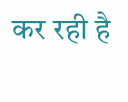कर रही है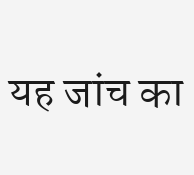यह जांच का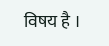विषय है ।